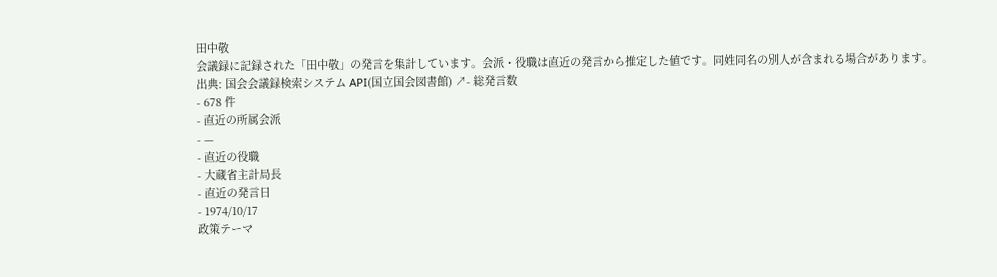田中敬
会議録に記録された「田中敬」の発言を集計しています。会派・役職は直近の発言から推定した値です。同姓同名の別人が含まれる場合があります。
出典: 国会会議録検索システム API(国立国会図書館) ↗- 総発言数
- 678 件
- 直近の所属会派
- —
- 直近の役職
- 大蔵省主計局長
- 直近の発言日
- 1974/10/17
政策テーマ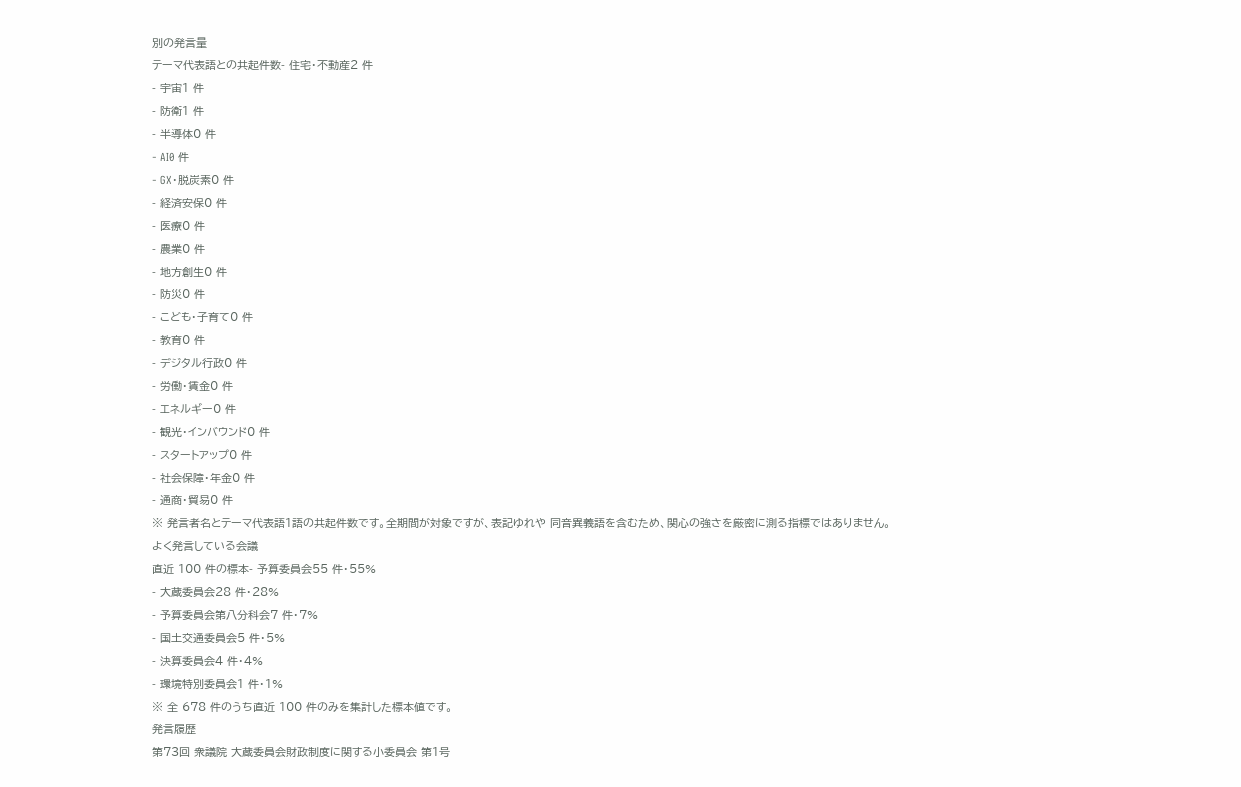別の発言量
テーマ代表語との共起件数- 住宅・不動産2 件
- 宇宙1 件
- 防衛1 件
- 半導体0 件
- AI0 件
- GX・脱炭素0 件
- 経済安保0 件
- 医療0 件
- 農業0 件
- 地方創生0 件
- 防災0 件
- こども・子育て0 件
- 教育0 件
- デジタル行政0 件
- 労働・賃金0 件
- エネルギー0 件
- 観光・インバウンド0 件
- スタートアップ0 件
- 社会保障・年金0 件
- 通商・貿易0 件
※ 発言者名とテーマ代表語1語の共起件数です。全期間が対象ですが、表記ゆれや 同音異義語を含むため、関心の強さを厳密に測る指標ではありません。
よく発言している会議
直近 100 件の標本- 予算委員会55 件・55%
- 大蔵委員会28 件・28%
- 予算委員会第八分科会7 件・7%
- 国土交通委員会5 件・5%
- 決算委員会4 件・4%
- 環境特別委員会1 件・1%
※ 全 678 件のうち直近 100 件のみを集計した標本値です。
発言履歴
第73回 衆議院 大蔵委員会財政制度に関する小委員会 第1号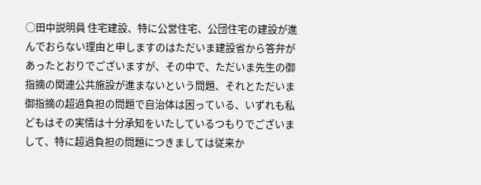○田中説明員 住宅建設、特に公営住宅、公団住宅の建設が進んでおらない理由と申しますのはただいま建設省から答弁があったとおりでございますが、その中で、ただいま先生の御指摘の関連公共施設が進まないという問題、それとただいま御指摘の超過負担の問題で自治体は困っている、いずれも私どもはその実情は十分承知をいたしているつもりでございまして、特に超過負担の問題につきましては従来か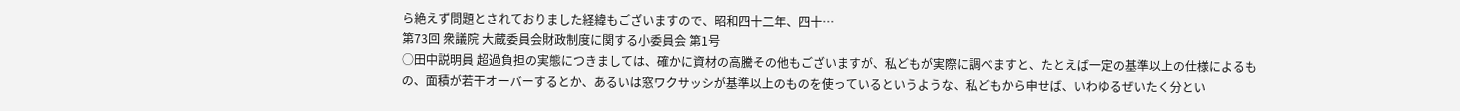ら絶えず問題とされておりました経緯もございますので、昭和四十二年、四十…
第73回 衆議院 大蔵委員会財政制度に関する小委員会 第1号
○田中説明員 超過負担の実態につきましては、確かに資材の高騰その他もございますが、私どもが実際に調べますと、たとえば一定の基準以上の仕様によるもの、面積が若干オーバーするとか、あるいは窓ワクサッシが基準以上のものを使っているというような、私どもから申せば、いわゆるぜいたく分とい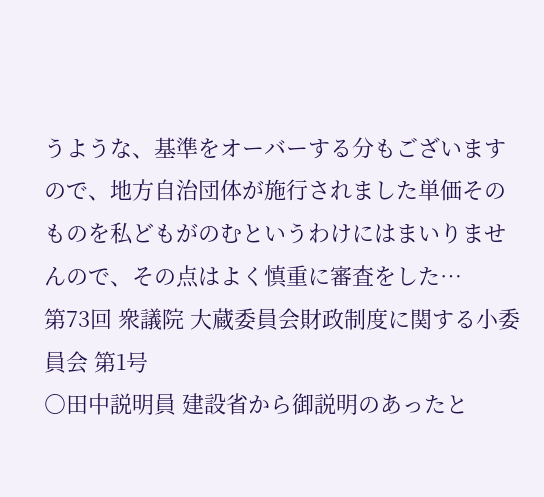うような、基準をオーバーする分もございますので、地方自治団体が施行されました単価そのものを私どもがのむというわけにはまいりませんので、その点はよく慎重に審査をした…
第73回 衆議院 大蔵委員会財政制度に関する小委員会 第1号
○田中説明員 建設省から御説明のあったと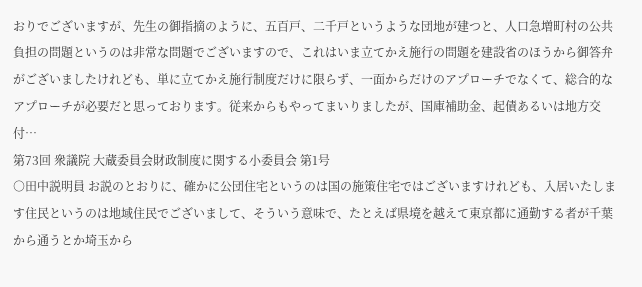おりでございますが、先生の御指摘のように、五百戸、二千戸というような団地が建つと、人口急増町村の公共負担の問題というのは非常な問題でございますので、これはいま立てかえ施行の問題を建設省のほうから御答弁がございましたけれども、単に立てかえ施行制度だけに限らず、一面からだけのアプローチでなくて、総合的なアプローチが必要だと思っております。従来からもやってまいりましたが、国庫補助金、起債あるいは地方交付…
第73回 衆議院 大蔵委員会財政制度に関する小委員会 第1号
○田中説明員 お説のとおりに、確かに公団住宅というのは国の施策住宅ではございますけれども、入居いたします住民というのは地域住民でございまして、そういう意味で、たとえば県境を越えて東京都に通勤する者が千葉から通うとか埼玉から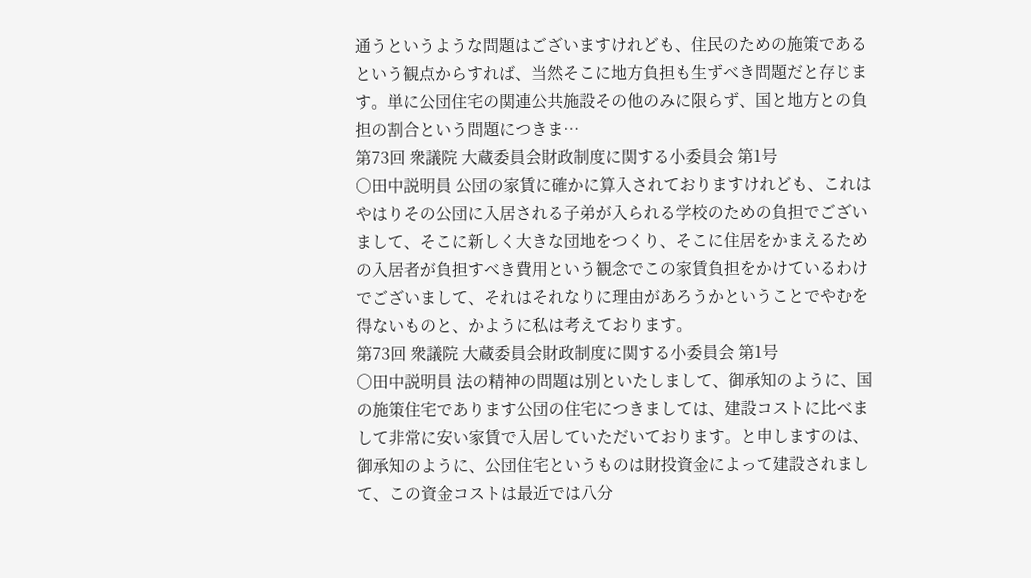通うというような問題はございますけれども、住民のための施策であるという観点からすれば、当然そこに地方負担も生ずべき問題だと存じます。単に公団住宅の関連公共施設その他のみに限らず、国と地方との負担の割合という問題につきま…
第73回 衆議院 大蔵委員会財政制度に関する小委員会 第1号
○田中説明員 公団の家賃に確かに算入されておりますけれども、これはやはりその公団に入居される子弟が入られる学校のための負担でございまして、そこに新しく大きな団地をつくり、そこに住居をかまえるための入居者が負担すべき費用という観念でこの家賃負担をかけているわけでございまして、それはそれなりに理由があろうかということでやむを得ないものと、かように私は考えております。
第73回 衆議院 大蔵委員会財政制度に関する小委員会 第1号
○田中説明員 法の精神の問題は別といたしまして、御承知のように、国の施策住宅であります公団の住宅につきましては、建設コストに比べまして非常に安い家賃で入居していただいております。と申しますのは、御承知のように、公団住宅というものは財投資金によって建設されまして、この資金コストは最近では八分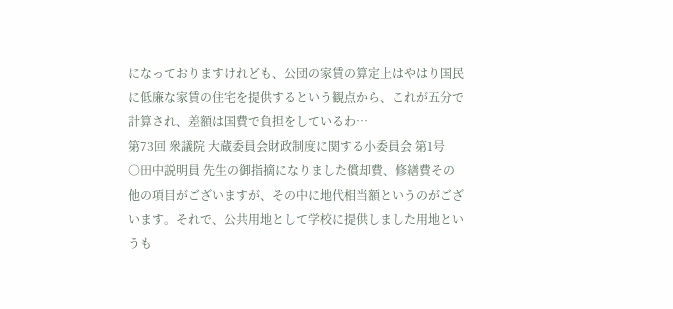になっておりますけれども、公団の家賃の算定上はやはり国民に低廉な家賃の住宅を提供するという観点から、これが五分で計算され、差額は国費で負担をしているわ…
第73回 衆議院 大蔵委員会財政制度に関する小委員会 第1号
○田中説明員 先生の御指摘になりました償却費、修繕費その他の項目がございますが、その中に地代相当額というのがございます。それで、公共用地として学校に提供しました用地というも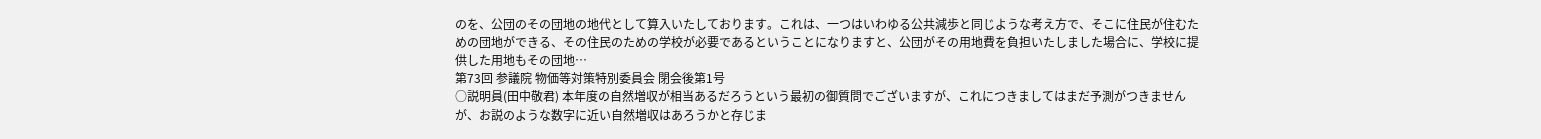のを、公団のその団地の地代として算入いたしております。これは、一つはいわゆる公共減歩と同じような考え方で、そこに住民が住むための団地ができる、その住民のための学校が必要であるということになりますと、公団がその用地費を負担いたしました場合に、学校に提供した用地もその団地…
第73回 参議院 物価等対策特別委員会 閉会後第1号
○説明員(田中敬君) 本年度の自然増収が相当あるだろうという最初の御質問でございますが、これにつきましてはまだ予測がつきませんが、お説のような数字に近い自然増収はあろうかと存じま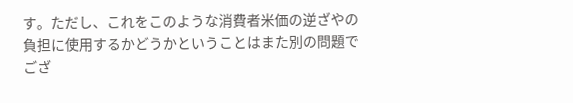す。ただし、これをこのような消費者米価の逆ざやの負担に使用するかどうかということはまた別の問題でござ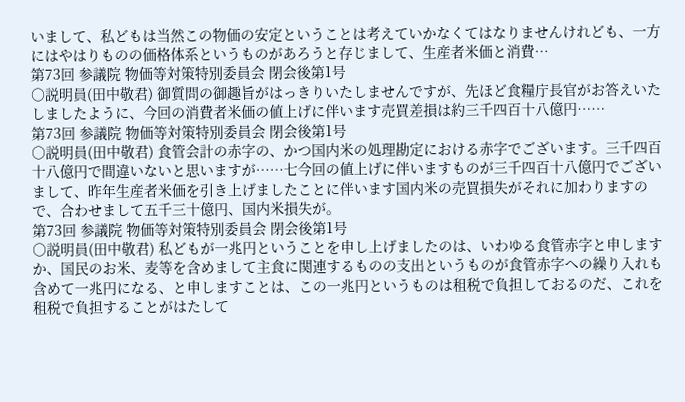いまして、私どもは当然この物価の安定ということは考えていかなくてはなりませんけれども、一方にはやはりものの価格体系というものがあろうと存じまして、生産者米価と消費…
第73回 参議院 物価等対策特別委員会 閉会後第1号
○説明員(田中敬君) 御質問の御趣旨がはっきりいたしませんですが、先ほど食糧庁長官がお答えいたしましたように、今回の消費者米価の値上げに伴います売買差損は約三千四百十八億円……
第73回 参議院 物価等対策特別委員会 閉会後第1号
○説明員(田中敬君) 食管会計の赤字の、かつ国内米の処理勘定における赤字でございます。三千四百十八億円で間違いないと思いますが……七今回の値上げに伴いますものが三千四百十八億円でございまして、昨年生産者米価を引き上げましたことに伴います国内米の売買損失がそれに加わりますので、合わせまして五千三十億円、国内米損失が。
第73回 参議院 物価等対策特別委員会 閉会後第1号
○説明員(田中敬君) 私どもが一兆円ということを申し上げましたのは、いわゆる食管赤字と申しますか、国民のお米、麦等を含めまして主食に関連するものの支出というものが食管赤字への繰り入れも含めて一兆円になる、と申しますことは、この一兆円というものは租税で負担しておるのだ、これを租税で負担することがはたして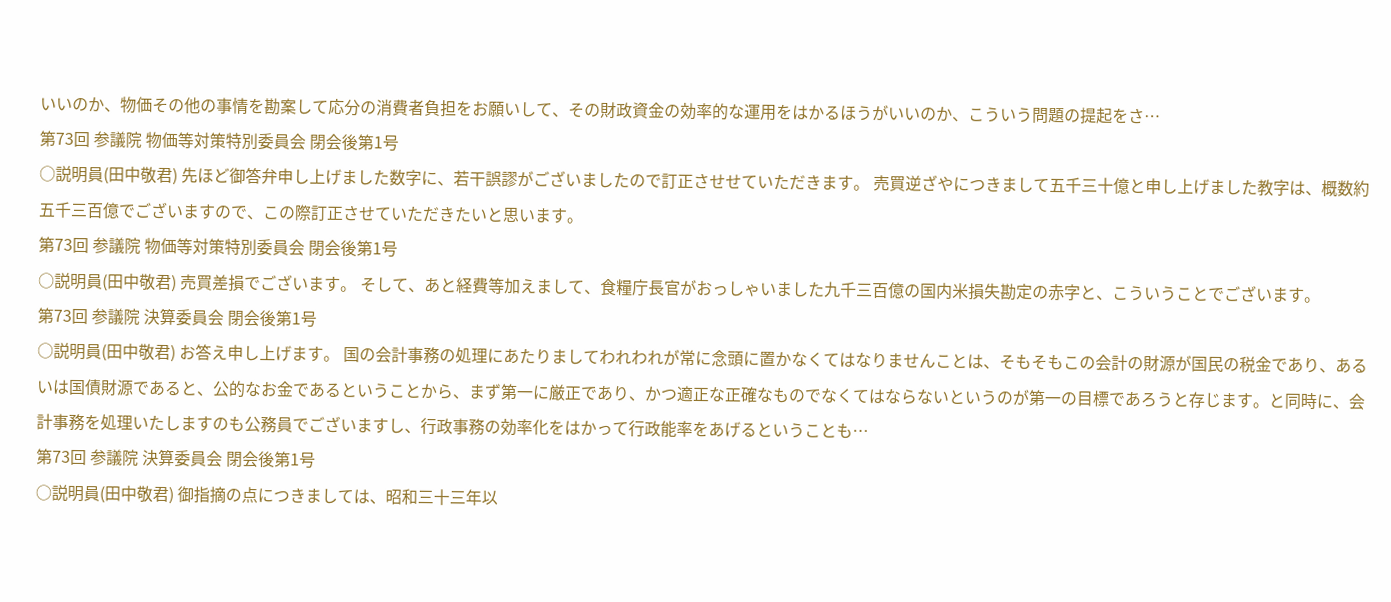いいのか、物価その他の事情を勘案して応分の消費者負担をお願いして、その財政資金の効率的な運用をはかるほうがいいのか、こういう問題の提起をさ…
第73回 参議院 物価等対策特別委員会 閉会後第1号
○説明員(田中敬君) 先ほど御答弁申し上げました数字に、若干誤謬がございましたので訂正させせていただきます。 売買逆ざやにつきまして五千三十億と申し上げました教字は、概数約五千三百億でございますので、この際訂正させていただきたいと思います。
第73回 参議院 物価等対策特別委員会 閉会後第1号
○説明員(田中敬君) 売買差損でございます。 そして、あと経費等加えまして、食糧庁長官がおっしゃいました九千三百億の国内米損失勘定の赤字と、こういうことでございます。
第73回 参議院 決算委員会 閉会後第1号
○説明員(田中敬君) お答え申し上げます。 国の会計事務の処理にあたりましてわれわれが常に念頭に置かなくてはなりませんことは、そもそもこの会計の財源が国民の税金であり、あるいは国債財源であると、公的なお金であるということから、まず第一に厳正であり、かつ適正な正確なものでなくてはならないというのが第一の目標であろうと存じます。と同時に、会計事務を処理いたしますのも公務員でございますし、行政事務の効率化をはかって行政能率をあげるということも…
第73回 参議院 決算委員会 閉会後第1号
○説明員(田中敬君) 御指摘の点につきましては、昭和三十三年以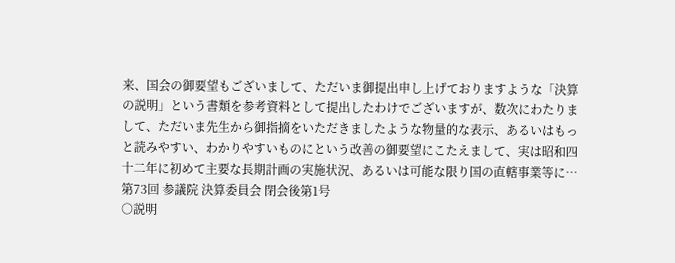来、国会の御要望もございまして、ただいま御提出申し上げておりますような「決算の説明」という書類を参考資料として提出したわけでございますが、数次にわたりまして、ただいま先生から御指摘をいただきましたような物量的な表示、あるいはもっと読みやすい、わかりやすいものにという改善の御要望にこたえまして、実は昭和四十二年に初めて主要な長期計画の実施状況、あるいは可能な限り国の直轄事業等に…
第73回 参議院 決算委員会 閉会後第1号
○説明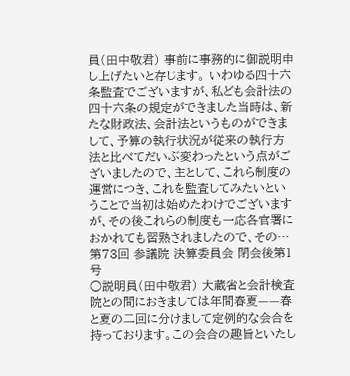員(田中敬君) 事前に事務的に御説明申し上げたいと存じます。 いわゆる四十六条監査でございますが、私ども会計法の四十六条の規定ができました当時は、新たな財政法、会計法というものができまして、予算の執行状況が従来の執行方法と比べてだいぶ変わったという点がございましたので、主として、これら制度の運営につき、これを監査してみたいということで当初は始めたわけでございますが、その後これらの制度も一応各官署におかれても習熟されましたので、その…
第73回 参議院 決算委員会 閉会後第1号
○説明員(田中敬君) 大蔵省と会計検査院との間におきましては年間春夏——春と夏の二回に分けまして定例的な会合を持っております。この会合の趣旨といたし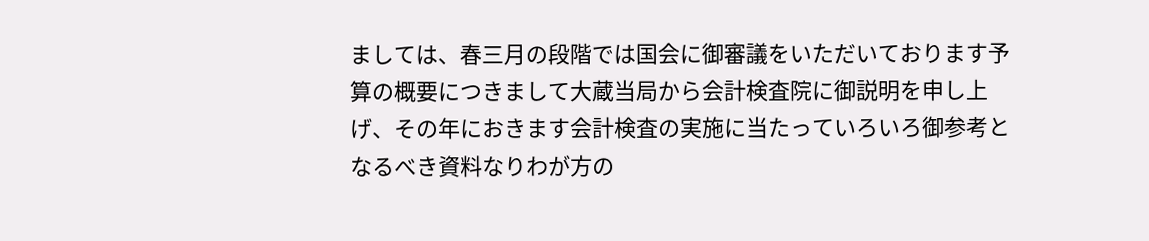ましては、春三月の段階では国会に御審議をいただいております予算の概要につきまして大蔵当局から会計検査院に御説明を申し上げ、その年におきます会計検査の実施に当たっていろいろ御参考となるべき資料なりわが方の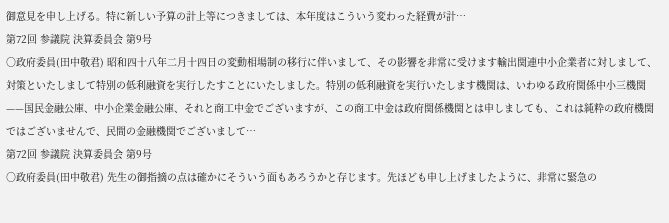御意見を申し上げる。特に新しい予算の計上等につきましては、本年度はこういう変わった経費が計…
第72回 参議院 決算委員会 第9号
○政府委員(田中敬君) 昭和四十八年二月十四日の変動相場制の移行に伴いまして、その影響を非常に受けます輸出関連中小企業者に対しまして、対策といたしまして特別の低利融資を実行したすことにいたしました。特別の低利融資を実行いたします機関は、いわゆる政府関係中小三機関——国民金融公庫、中小企業金融公庫、それと商工中金でございますが、この商工中金は政府関係機関とは申しましても、これは純粋の政府機関ではございませんで、民間の金融機関でございまして…
第72回 参議院 決算委員会 第9号
○政府委員(田中敬君) 先生の御指摘の点は確かにそういう面もあろうかと存じます。先ほども申し上げましたように、非常に緊急の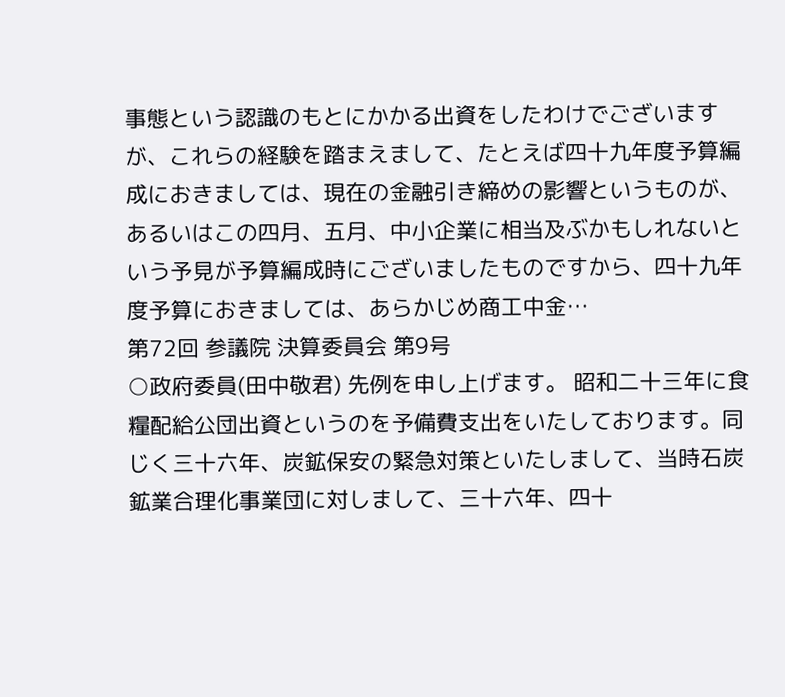事態という認識のもとにかかる出資をしたわけでございますが、これらの経験を踏まえまして、たとえば四十九年度予算編成におきましては、現在の金融引き締めの影響というものが、あるいはこの四月、五月、中小企業に相当及ぶかもしれないという予見が予算編成時にございましたものですから、四十九年度予算におきましては、あらかじめ商工中金…
第72回 参議院 決算委員会 第9号
○政府委員(田中敬君) 先例を申し上げます。 昭和二十三年に食糧配給公団出資というのを予備費支出をいたしております。同じく三十六年、炭鉱保安の緊急対策といたしまして、当時石炭鉱業合理化事業団に対しまして、三十六年、四十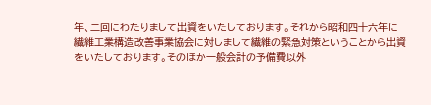年、二回にわたりまして出資をいたしております。それから昭和四十六年に繊維工業構造改善事業協会に対しまして繊維の緊急対策ということから出資をいたしております。そのほか一般会計の予備費以外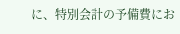に、特別会計の予備費にお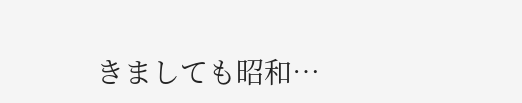きましても昭和…